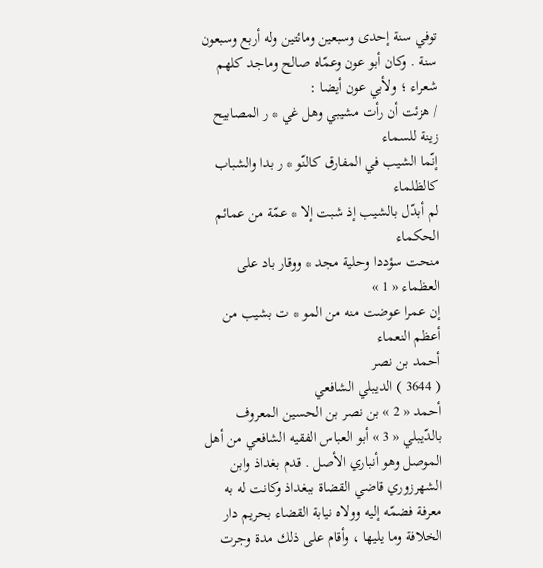توفي سنة إحدى وسبعين ومائتين وله أربع وسبعون سنة . وكان أبو عون وعمّاه صالح وماجد كلهم شعراء ؛ ولأبي عون أيضا :
/ هزئت أن رأت مشيبي وهل غي * ر المصابيح زينة للسماء
إنّما الشيب في المفارق كالنّو * ر بدا والشباب كالظلماء
لم أبدّل بالشيب إذ شبت إلا * عمّة من عمائم الحكماء
منحت سؤددا وحلية مجد * ووقار باد على العظماء « 1 »
إن عمرا عوضت منه من المو * ت بشيب من أعظم النعماء
أحمد بن نصر
( 3644 ) الديبلي الشافعي
أحمد « 2 » بن نصر بن الحسين المعروف بالدّيبلي « 3 » أبو العباس الفقيه الشافعي من أهل الموصل وهو أنباري الأصل . قدم بغداذ وابن الشهرزوري قاضي القضاة ببغداذ وكانت له به معرفة فضمّه إليه وولاه نيابة القضاء بحريم دار الخلافة وما يليها ، وأقام على ذلك مدة وجرت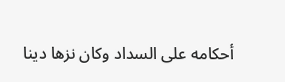أحكامه على السداد وكان نزها دينا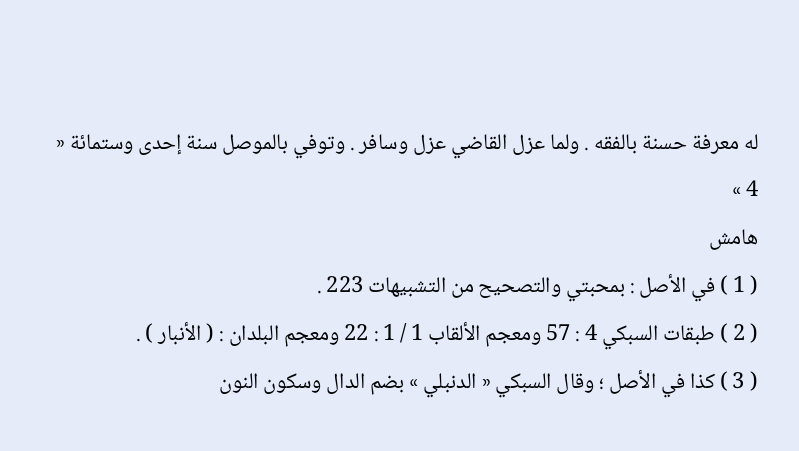له معرفة حسنة بالفقه . ولما عزل القاضي عزل وسافر . وتوفي بالموصل سنة إحدى وستمائة « 4 »
هامش
( 1 ) في الأصل : بمحبتي والتصحيح من التشبيهات 223 .
( 2 ) طبقات السبكي 4 : 57 ومعجم الألقاب 1 / 1 : 22 ومعجم البلدان : ( الأنبار ) .
( 3 ) كذا في الأصل ؛ وقال السبكي « الدنبلي » بضم الدال وسكون النون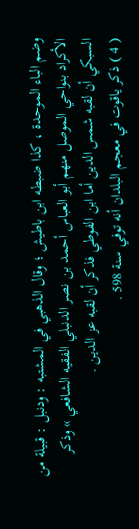وضم الباء الموحدة ، كذا ضبطه ابن باطيش ؛ وقال الذهبي في المشتبه : ودنبل : قبيلة من الأكراد بنواحي الموصل منهم أبو العباس أحمد بن نصر الدنبلي الفقيه الشافعي » وذكر السبكي أن لقبه شمس الدين أما ابن الفوطي فذكر أن لقبه عز الدين .
( 4 ) ذكر ياقوت في معجم البلدان أنه توفي سنة 598 .